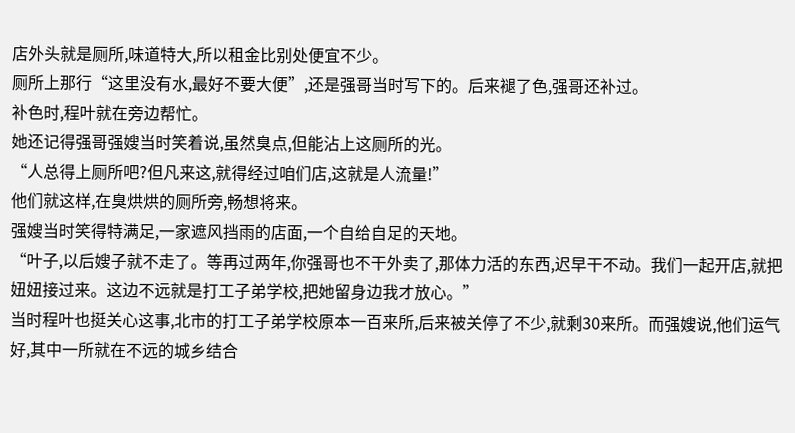店外头就是厕所,味道特大,所以租金比别处便宜不少。
厕所上那行“这里没有水,最好不要大便”,还是强哥当时写下的。后来褪了色,强哥还补过。
补色时,程叶就在旁边帮忙。
她还记得强哥强嫂当时笑着说,虽然臭点,但能沾上这厕所的光。
“人总得上厕所吧?但凡来这,就得经过咱们店,这就是人流量!”
他们就这样,在臭烘烘的厕所旁,畅想将来。
强嫂当时笑得特满足,一家遮风挡雨的店面,一个自给自足的天地。
“叶子,以后嫂子就不走了。等再过两年,你强哥也不干外卖了,那体力活的东西,迟早干不动。我们一起开店,就把妞妞接过来。这边不远就是打工子弟学校,把她留身边我才放心。”
当时程叶也挺关心这事,北市的打工子弟学校原本一百来所,后来被关停了不少,就剩30来所。而强嫂说,他们运气好,其中一所就在不远的城乡结合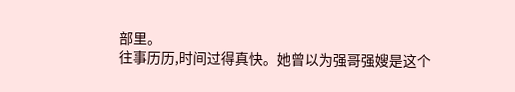部里。
往事历历,时间过得真快。她曾以为强哥强嫂是这个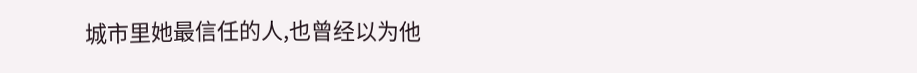城市里她最信任的人,也曾经以为他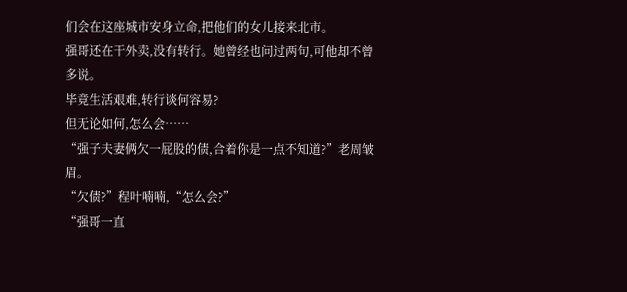们会在这座城市安身立命,把他们的女儿接来北市。
强哥还在干外卖,没有转行。她曾经也问过两句,可他却不曾多说。
毕竟生活艰难,转行谈何容易?
但无论如何,怎么会……
“强子夫妻俩欠一屁股的债,合着你是一点不知道?”老周皱眉。
“欠债?”程叶喃喃,“怎么会?”
“强哥一直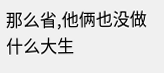那么省,他俩也没做什么大生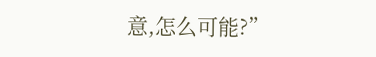意,怎么可能?”